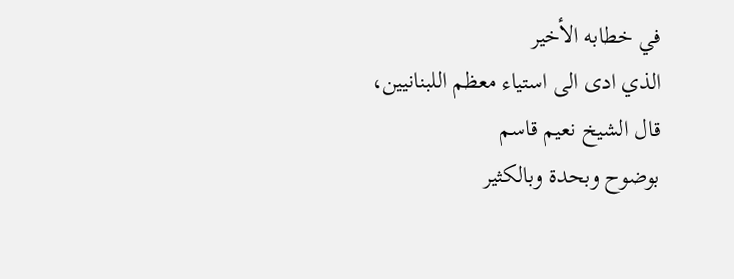في خطابه الأخير
الذي ادى الى استياء معظم اللبنانيين،
قال الشيخ نعيم قاسم
بوضوح وبحدة وبالكثير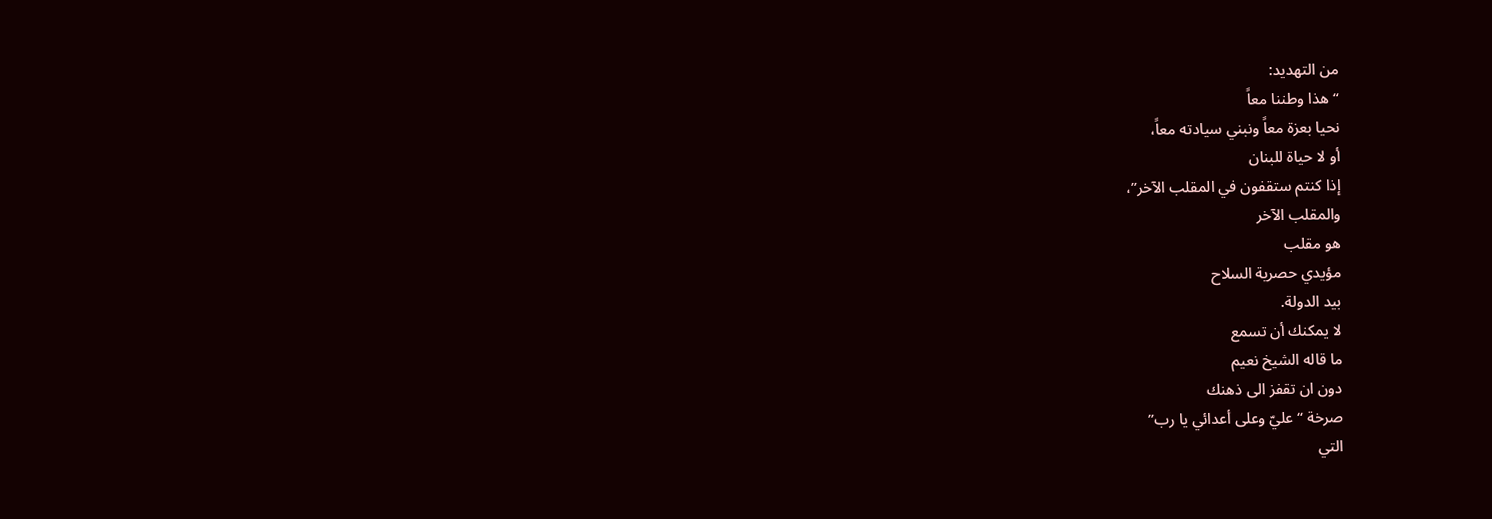من التهديد:
“هذا وطننا معاً
نحيا بعزة معاً ونبني سيادته معاً،
أو لا حياة للبنان
إذا كنتم ستقفون في المقلب الآخر”،
والمقلب الآخر
هو مقلب
مؤيدي حصرية السلاح
بيد الدولة.
لا يمكنك أن تسمع
ما قاله الشيخ نعيم
دون ان تقفز الى ذهنك
صرخة “عليّ وعلى أعدائي يا رب”
التي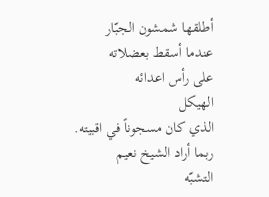أطلقها شمشون الجبّار
عندما أسقط بعضلاته
على رأس اعدائه
الهيكل
الذي كان مسجوناً في اقبيته.
ربما أراد الشيخ نعيم
التشبّه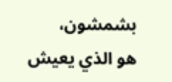بشمشون،
هو الذي يعيش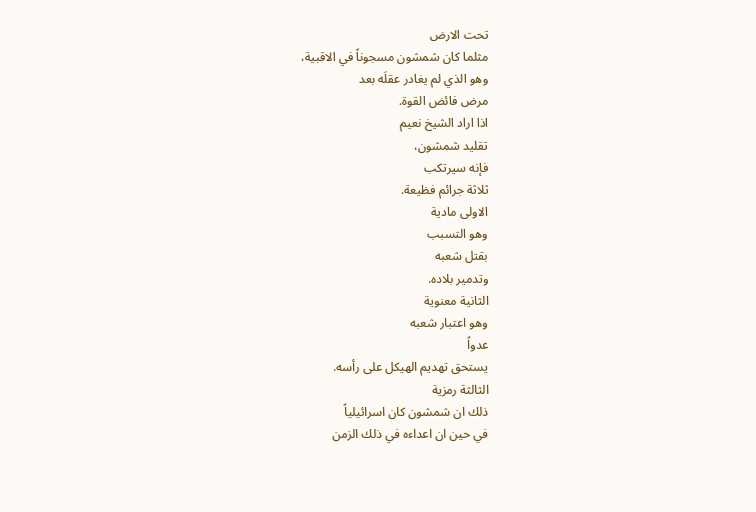تحت الارض
مثلما كان شمشون مسجوناً في الاقبية،
وهو الذي لم يغادر عقلَه بعد
مرض فائض القوة.
اذا اراد الشيخ نعيم
تقليد شمشون،
فإنه سيرتكب
ثلاثة جرائم فظيعة.
الاولى مادية
وهو التسبب
بقتل شعبه
وتدمير بلاده.
الثانية معنوية
وهو اعتبار شعبه
عدواً
يستحق تهديم الهيكل على رأسه.
الثالثة رمزية
ذلك ان شمشون كان اسرائيلياً
في حين ان اعداءه في ذلك الزمن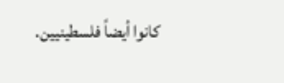كانوا أيضاً فلسطينيين.